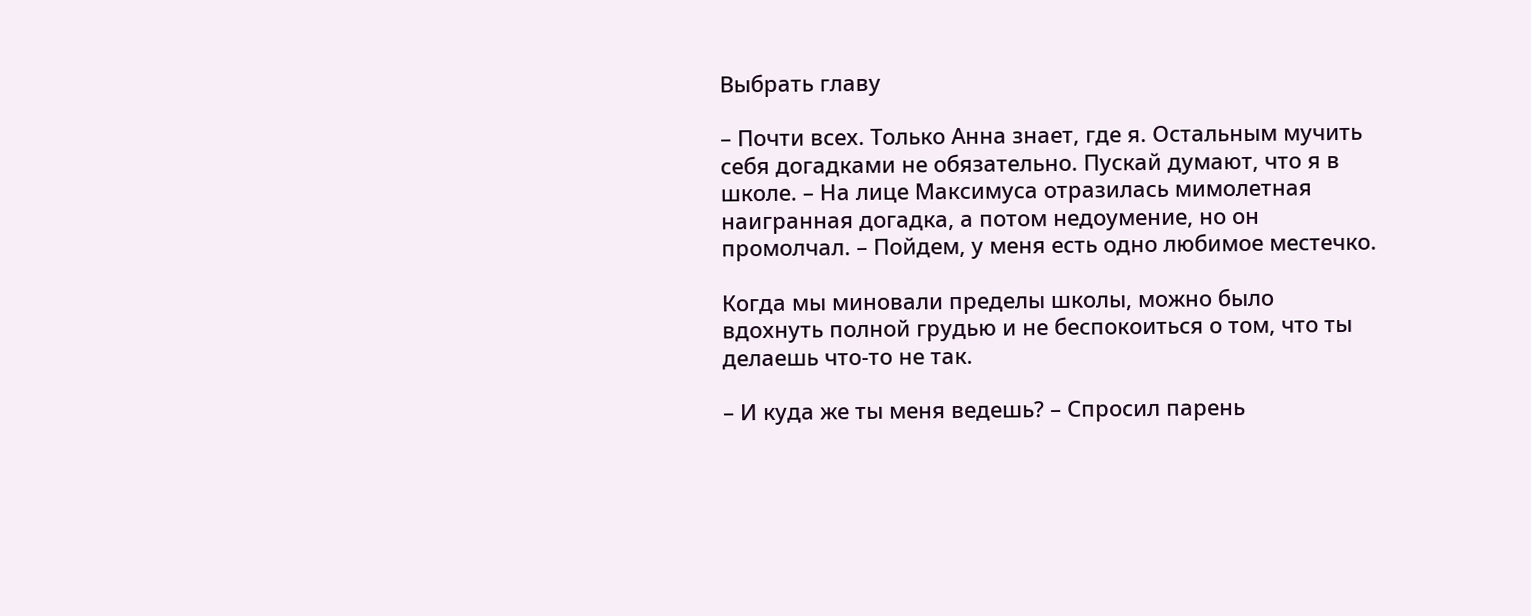Выбрать главу

– Почти всех. Только Анна знает, где я. Остальным мучить себя догадками не обязательно. Пускай думают, что я в школе. – На лице Максимуса отразилась мимолетная наигранная догадка, а потом недоумение, но он промолчал. – Пойдем, у меня есть одно любимое местечко.

Когда мы миновали пределы школы, можно было вдохнуть полной грудью и не беспокоиться о том, что ты делаешь что-то не так.

– И куда же ты меня ведешь? – Спросил парень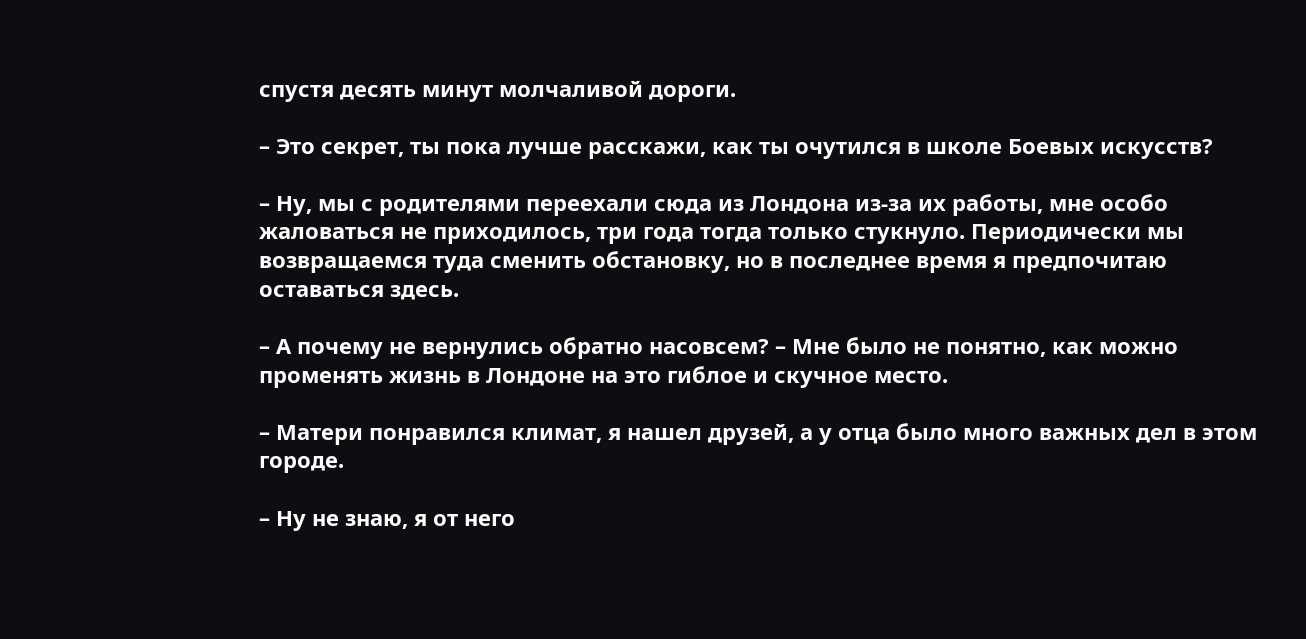спустя десять минут молчаливой дороги.

– Это секрет, ты пока лучше расскажи, как ты очутился в школе Боевых искусств?

– Ну, мы с родителями переехали сюда из Лондона из-за их работы, мне особо жаловаться не приходилось, три года тогда только стукнуло. Периодически мы возвращаемся туда сменить обстановку, но в последнее время я предпочитаю оставаться здесь.

– А почему не вернулись обратно насовсем? – Мне было не понятно, как можно променять жизнь в Лондоне на это гиблое и скучное место.

– Матери понравился климат, я нашел друзей, а у отца было много важных дел в этом городе.

– Ну не знаю, я от него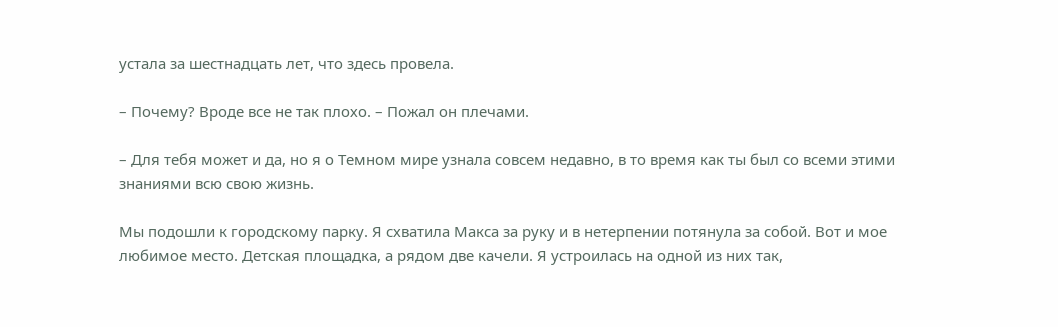устала за шестнадцать лет, что здесь провела.

– Почему? Вроде все не так плохо. – Пожал он плечами.

– Для тебя может и да, но я о Темном мире узнала совсем недавно, в то время как ты был со всеми этими знаниями всю свою жизнь.

Мы подошли к городскому парку. Я схватила Макса за руку и в нетерпении потянула за собой. Вот и мое любимое место. Детская площадка, а рядом две качели. Я устроилась на одной из них так,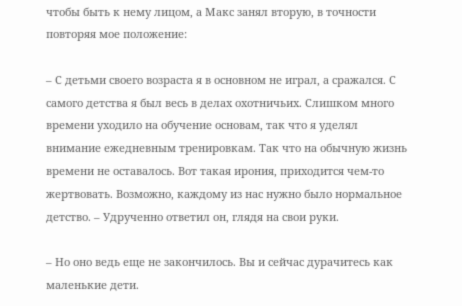чтобы быть к нему лицом, а Макс занял вторую, в точности повторяя мое положение:

– С детьми своего возраста я в основном не играл, а сражался. С самого детства я был весь в делах охотничьих. Слишком много времени уходило на обучение основам, так что я уделял внимание ежедневным тренировкам. Так что на обычную жизнь времени не оставалось. Вот такая ирония, приходится чем-то жертвовать. Возможно, каждому из нас нужно было нормальное детство. – Удрученно ответил он, глядя на свои руки.

– Но оно ведь еще не закончилось. Вы и сейчас дурачитесь как маленькие дети.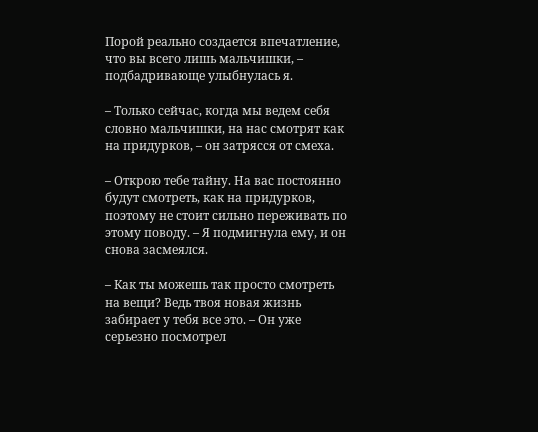Порой реально создается впечатление, что вы всего лишь мальчишки, – подбадривающе улыбнулась я.

– Только сейчас, когда мы ведем себя словно мальчишки, на нас смотрят как на придурков, – он затрясся от смеха.

– Открою тебе тайну. На вас постоянно будут смотреть, как на придурков, поэтому не стоит сильно переживать по этому поводу. – Я подмигнула ему, и он снова засмеялся.

– Как ты можешь так просто смотреть на вещи? Ведь твоя новая жизнь забирает у тебя все это. – Он уже серьезно посмотрел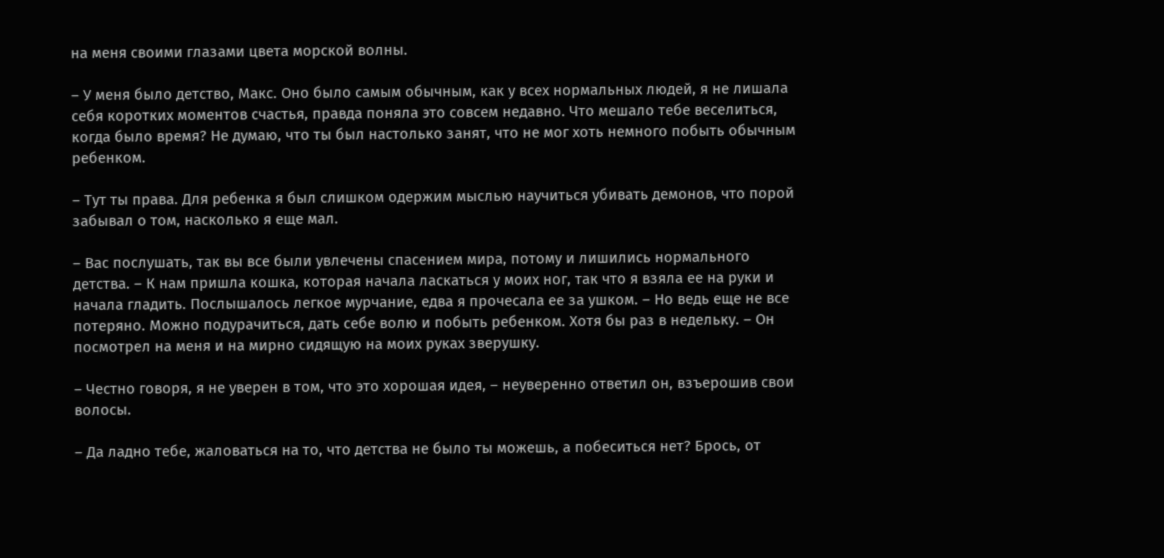на меня своими глазами цвета морской волны.

– У меня было детство, Макс. Оно было самым обычным, как у всех нормальных людей, я не лишала себя коротких моментов счастья, правда поняла это совсем недавно. Что мешало тебе веселиться, когда было время? Не думаю, что ты был настолько занят, что не мог хоть немного побыть обычным ребенком.

– Тут ты права. Для ребенка я был слишком одержим мыслью научиться убивать демонов, что порой забывал о том, насколько я еще мал.

– Вас послушать, так вы все были увлечены спасением мира, потому и лишились нормального детства. – К нам пришла кошка, которая начала ласкаться у моих ног, так что я взяла ее на руки и начала гладить. Послышалось легкое мурчание, едва я прочесала ее за ушком. – Но ведь еще не все потеряно. Можно подурачиться, дать себе волю и побыть ребенком. Хотя бы раз в недельку. – Он посмотрел на меня и на мирно сидящую на моих руках зверушку.

– Честно говоря, я не уверен в том, что это хорошая идея, – неуверенно ответил он, взъерошив свои волосы.

– Да ладно тебе, жаловаться на то, что детства не было ты можешь, а побеситься нет? Брось, от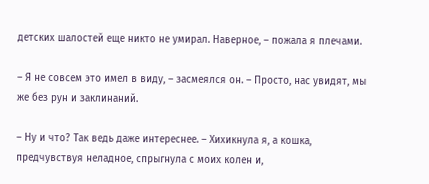детских шалостей еще никто не умирал. Наверное, – пожала я плечами.

– Я не совсем это имел в виду, – засмеялся он. – Просто, нас увидят, мы же без рун и заклинаний.

– Ну и что? Так ведь даже интереснее. – Хихикнула я, а кошка, предчувствуя неладное, спрыгнула с моих колен и,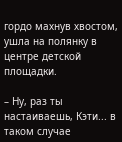гордо махнув хвостом, ушла на полянку в центре детской площадки.

– Ну, раз ты настаиваешь, Кэти... в таком случае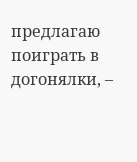предлагаю поиграть в догонялки, –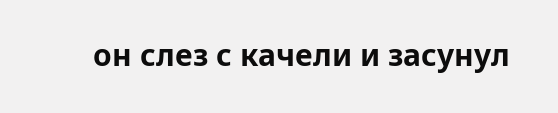он слез с качели и засунул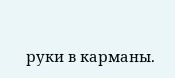руки в карманы.